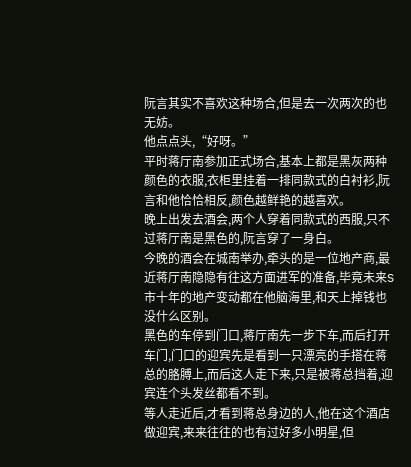阮言其实不喜欢这种场合,但是去一次两次的也无妨。
他点点头,“好呀。”
平时蒋厅南参加正式场合,基本上都是黑灰两种颜色的衣服,衣柜里挂着一排同款式的白衬衫,阮言和他恰恰相反,颜色越鲜艳的越喜欢。
晚上出发去酒会,两个人穿着同款式的西服,只不过蒋厅南是黑色的,阮言穿了一身白。
今晚的酒会在城南举办,牵头的是一位地产商,最近蒋厅南隐隐有往这方面进军的准备,毕竟未来S市十年的地产变动都在他脑海里,和天上掉钱也没什么区别。
黑色的车停到门口,蒋厅南先一步下车,而后打开车门,门口的迎宾先是看到一只漂亮的手搭在蒋总的胳膊上,而后这人走下来,只是被蒋总挡着,迎宾连个头发丝都看不到。
等人走近后,才看到蒋总身边的人,他在这个酒店做迎宾,来来往往的也有过好多小明星,但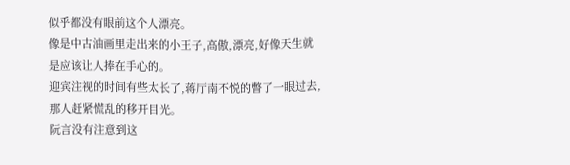似乎都没有眼前这个人漂亮。
像是中古油画里走出来的小王子,高傲,漂亮,好像天生就是应该让人捧在手心的。
迎宾注视的时间有些太长了,蒋厅南不悦的瞥了一眼过去,那人赶紧慌乱的移开目光。
阮言没有注意到这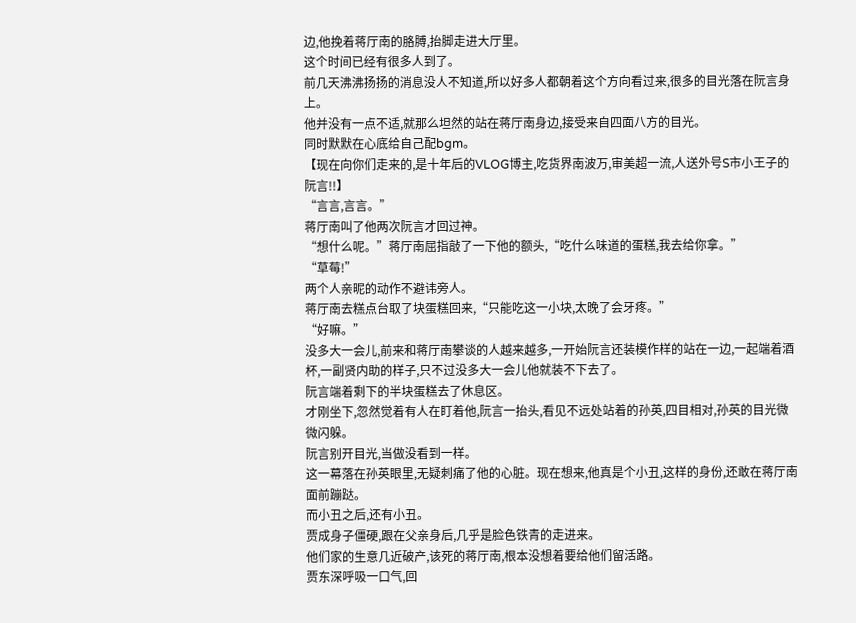边,他挽着蒋厅南的胳膊,抬脚走进大厅里。
这个时间已经有很多人到了。
前几天沸沸扬扬的消息没人不知道,所以好多人都朝着这个方向看过来,很多的目光落在阮言身上。
他并没有一点不适,就那么坦然的站在蒋厅南身边,接受来自四面八方的目光。
同时默默在心底给自己配bgm。
【现在向你们走来的,是十年后的VLOG博主,吃货界南波万,审美超一流,人送外号S市小王子的阮言!!】
“言言,言言。”
蒋厅南叫了他两次阮言才回过神。
“想什么呢。”蒋厅南屈指敲了一下他的额头,“吃什么味道的蛋糕,我去给你拿。”
“草莓!”
两个人亲昵的动作不避讳旁人。
蒋厅南去糕点台取了块蛋糕回来,“只能吃这一小块,太晚了会牙疼。”
“好嘛。”
没多大一会儿,前来和蒋厅南攀谈的人越来越多,一开始阮言还装模作样的站在一边,一起端着酒杯,一副贤内助的样子,只不过没多大一会儿他就装不下去了。
阮言端着剩下的半块蛋糕去了休息区。
才刚坐下,忽然觉着有人在盯着他,阮言一抬头,看见不远处站着的孙英,四目相对,孙英的目光微微闪躲。
阮言别开目光,当做没看到一样。
这一幕落在孙英眼里,无疑刺痛了他的心脏。现在想来,他真是个小丑,这样的身份,还敢在蒋厅南面前蹦跶。
而小丑之后,还有小丑。
贾成身子僵硬,跟在父亲身后,几乎是脸色铁青的走进来。
他们家的生意几近破产,该死的蒋厅南,根本没想着要给他们留活路。
贾东深呼吸一口气,回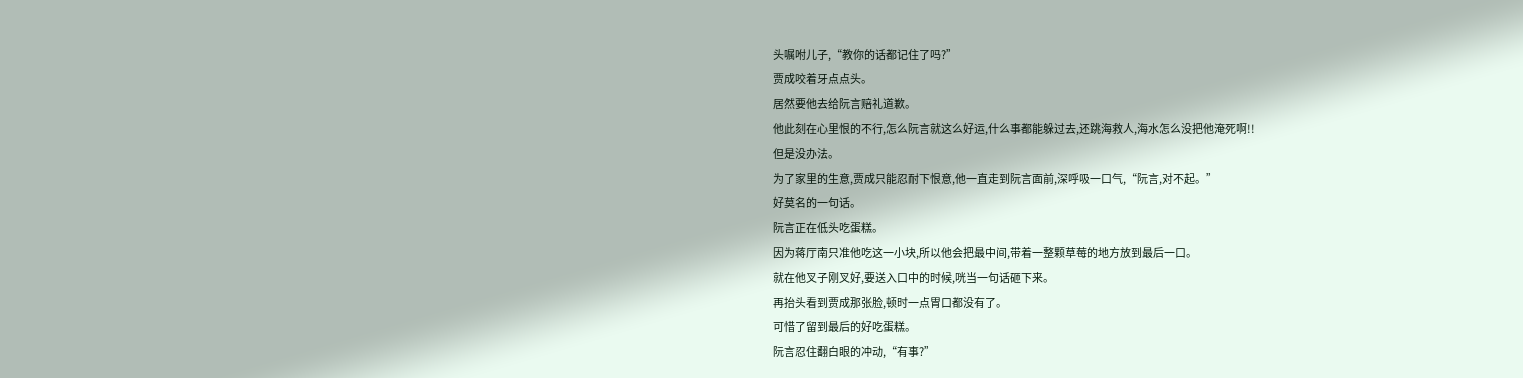头嘱咐儿子,“教你的话都记住了吗?”
贾成咬着牙点点头。
居然要他去给阮言赔礼道歉。
他此刻在心里恨的不行,怎么阮言就这么好运,什么事都能躲过去,还跳海救人,海水怎么没把他淹死啊!!
但是没办法。
为了家里的生意,贾成只能忍耐下恨意,他一直走到阮言面前,深呼吸一口气,“阮言,对不起。”
好莫名的一句话。
阮言正在低头吃蛋糕。
因为蒋厅南只准他吃这一小块,所以他会把最中间,带着一整颗草莓的地方放到最后一口。
就在他叉子刚叉好,要送入口中的时候,咣当一句话砸下来。
再抬头看到贾成那张脸,顿时一点胃口都没有了。
可惜了留到最后的好吃蛋糕。
阮言忍住翻白眼的冲动,“有事?”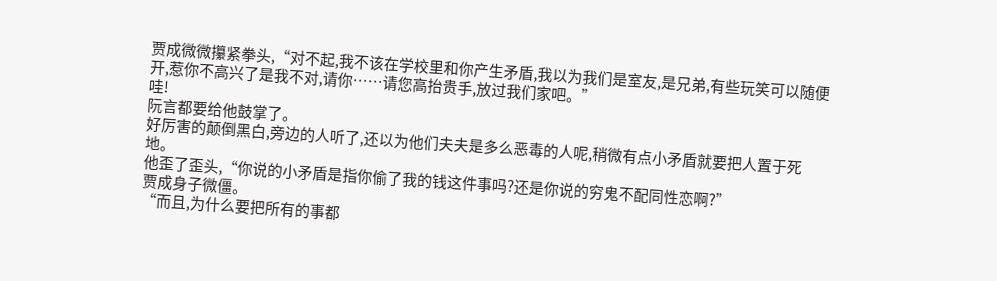贾成微微攥紧拳头,“对不起,我不该在学校里和你产生矛盾,我以为我们是室友,是兄弟,有些玩笑可以随便开,惹你不高兴了是我不对,请你……请您高抬贵手,放过我们家吧。”
哇!
阮言都要给他鼓掌了。
好厉害的颠倒黑白,旁边的人听了,还以为他们夫夫是多么恶毒的人呢,稍微有点小矛盾就要把人置于死地。
他歪了歪头,“你说的小矛盾是指你偷了我的钱这件事吗?还是你说的穷鬼不配同性恋啊?”
贾成身子微僵。
“而且,为什么要把所有的事都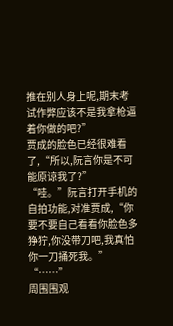推在别人身上呢,期末考试作弊应该不是我拿枪逼着你做的吧?”
贾成的脸色已经很难看了,“所以,阮言你是不可能原谅我了?”
“哇。”阮言打开手机的自拍功能,对准贾成,“你要不要自己看看你脸色多狰狞,你没带刀吧,我真怕你一刀捅死我。”
“……”
周围围观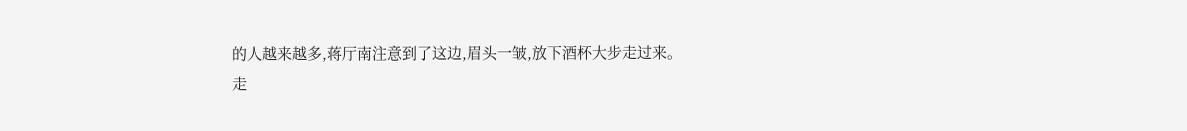的人越来越多,蒋厅南注意到了这边,眉头一皱,放下酒杯大步走过来。
走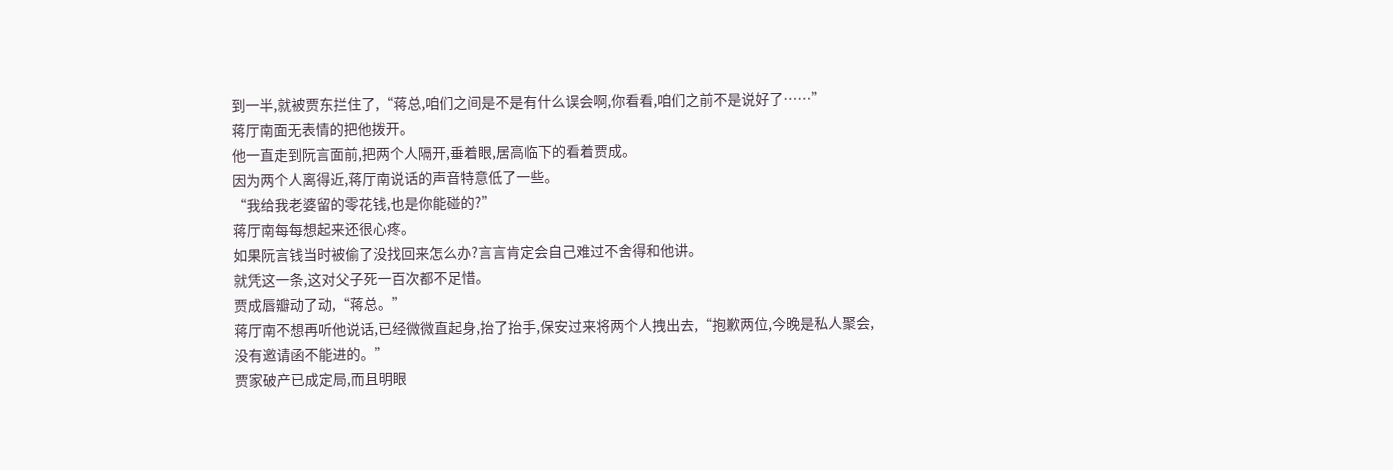到一半,就被贾东拦住了,“蒋总,咱们之间是不是有什么误会啊,你看看,咱们之前不是说好了……”
蒋厅南面无表情的把他拨开。
他一直走到阮言面前,把两个人隔开,垂着眼,居高临下的看着贾成。
因为两个人离得近,蒋厅南说话的声音特意低了一些。
“我给我老婆留的零花钱,也是你能碰的?”
蒋厅南每每想起来还很心疼。
如果阮言钱当时被偷了没找回来怎么办?言言肯定会自己难过不舍得和他讲。
就凭这一条,这对父子死一百次都不足惜。
贾成唇瓣动了动,“蒋总。”
蒋厅南不想再听他说话,已经微微直起身,抬了抬手,保安过来将两个人拽出去,“抱歉两位,今晚是私人聚会,没有邀请函不能进的。”
贾家破产已成定局,而且明眼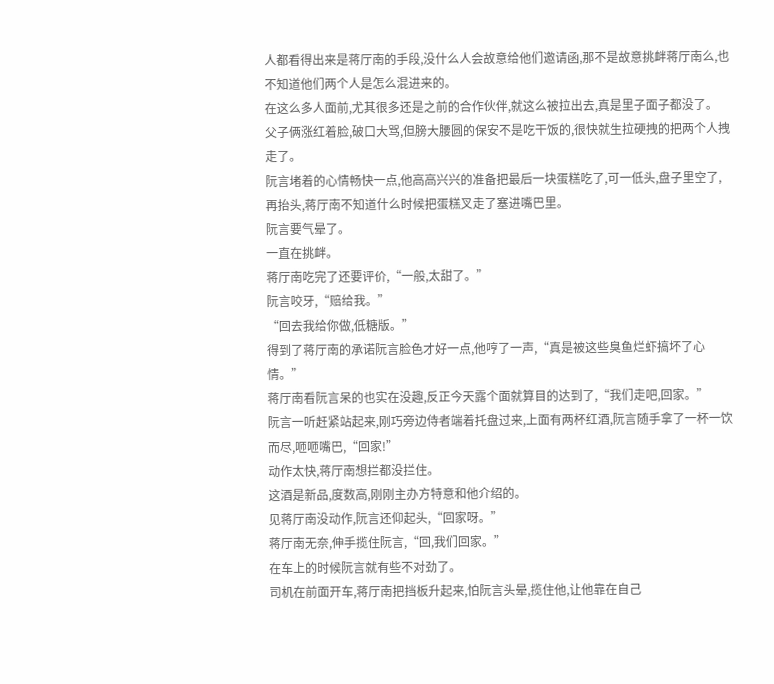人都看得出来是蒋厅南的手段,没什么人会故意给他们邀请函,那不是故意挑衅蒋厅南么,也不知道他们两个人是怎么混进来的。
在这么多人面前,尤其很多还是之前的合作伙伴,就这么被拉出去,真是里子面子都没了。
父子俩涨红着脸,破口大骂,但膀大腰圆的保安不是吃干饭的,很快就生拉硬拽的把两个人拽走了。
阮言堵着的心情畅快一点,他高高兴兴的准备把最后一块蛋糕吃了,可一低头,盘子里空了,再抬头,蒋厅南不知道什么时候把蛋糕叉走了塞进嘴巴里。
阮言要气晕了。
一直在挑衅。
蒋厅南吃完了还要评价,“一般,太甜了。”
阮言咬牙,“赔给我。”
“回去我给你做,低糖版。”
得到了蒋厅南的承诺阮言脸色才好一点,他哼了一声,“真是被这些臭鱼烂虾搞坏了心情。”
蒋厅南看阮言呆的也实在没趣,反正今天露个面就算目的达到了,“我们走吧,回家。”
阮言一听赶紧站起来,刚巧旁边侍者端着托盘过来,上面有两杯红酒,阮言随手拿了一杯一饮而尽,咂咂嘴巴,“回家!”
动作太快,蒋厅南想拦都没拦住。
这酒是新品,度数高,刚刚主办方特意和他介绍的。
见蒋厅南没动作,阮言还仰起头,“回家呀。”
蒋厅南无奈,伸手揽住阮言,“回,我们回家。”
在车上的时候阮言就有些不对劲了。
司机在前面开车,蒋厅南把挡板升起来,怕阮言头晕,揽住他,让他靠在自己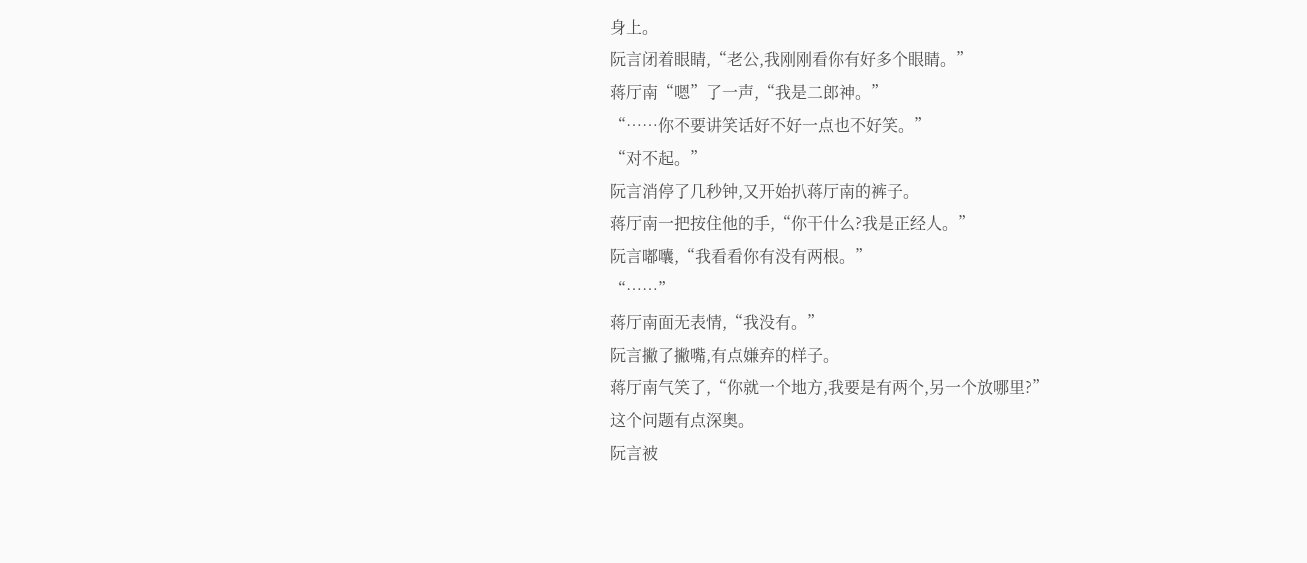身上。
阮言闭着眼睛,“老公,我刚刚看你有好多个眼睛。”
蒋厅南“嗯”了一声,“我是二郎神。”
“……你不要讲笑话好不好一点也不好笑。”
“对不起。”
阮言消停了几秒钟,又开始扒蒋厅南的裤子。
蒋厅南一把按住他的手,“你干什么?我是正经人。”
阮言嘟囔,“我看看你有没有两根。”
“……”
蒋厅南面无表情,“我没有。”
阮言撇了撇嘴,有点嫌弃的样子。
蒋厅南气笑了,“你就一个地方,我要是有两个,另一个放哪里?”
这个问题有点深奥。
阮言被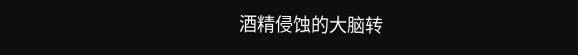酒精侵蚀的大脑转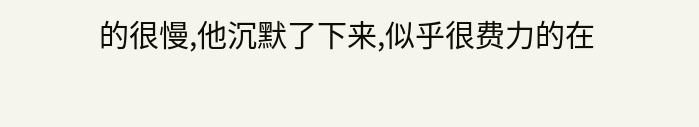的很慢,他沉默了下来,似乎很费力的在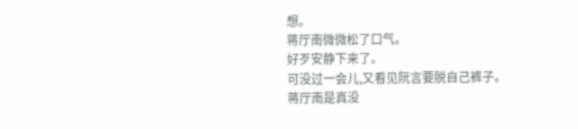想。
蒋厅南微微松了口气。
好歹安静下来了。
可没过一会儿,又看见阮言要脱自己裤子。
蒋厅南是真没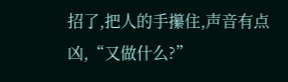招了,把人的手攥住,声音有点凶,“又做什么?”